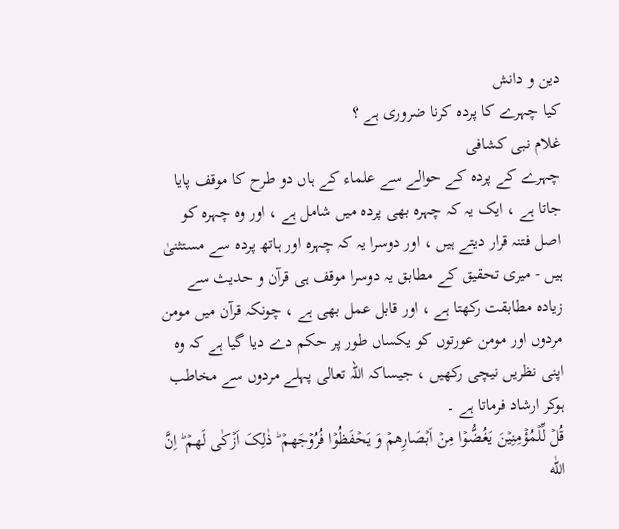دين و دانش
کیا چہرے کا پردہ کرنا ضروری ہے ؟
غلام نبی کشافی
چہرے کے پردہ کے حوالے سے علماء کے ہاں دو طرح کا موقف پایا جاتا ہے ، ایک یہ کہ چہرہ بھی پردہ میں شامل ہے ، اور وہ چہرہ کو اصل فتنہ قرار دیتے ہیں ، اور دوسرا یہ کہ چہرہ اور ہاتھ پردہ سے مستثنیٰ ہیں - میری تحقیق کے مطابق یہ دوسرا موقف ہی قرآن و حدیث سے زیادہ مطابقت رکھتا ہے ، اور قابل عمل بھی ہے ، چونکہ قرآن میں مومن مردوں اور مومن عورتوں کو یکساں طور پر حکم دے دیا گیا ہے کہ وہ اپنی نظریں نیچی رکھیں ، جیساکہ اللہ تعالی پہلے مردوں سے مخاطب ہوکر ارشاد فرماتا ہے ۔
قُلۡ لِّلۡمُؤۡمِنِیۡنَ یَغُضُّوۡا مِنۡ اَبۡصَارِھمۡ وَ یَحۡفَظُوۡا فُرُوۡجَھمۡ ؕ ذٰلِکَ اَزۡکٰی لَھمۡ ؕ اِنَّ اللّٰه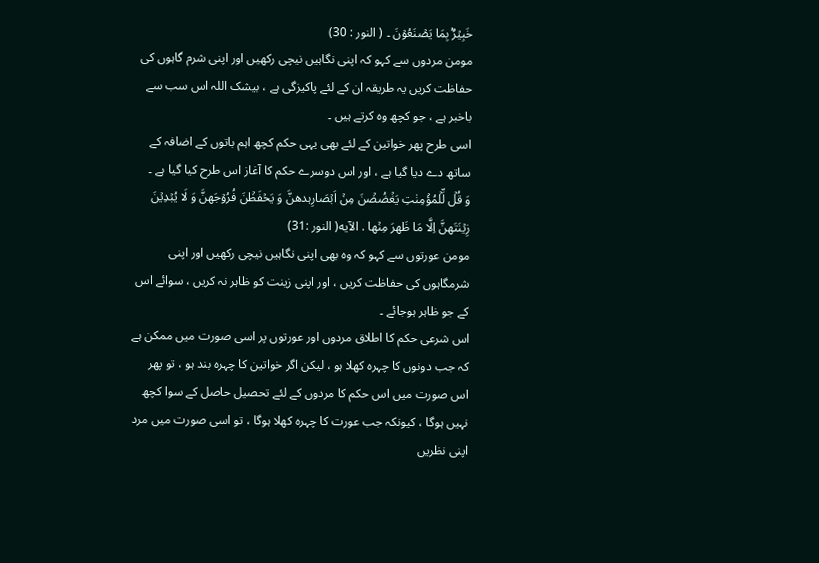خَبِیۡرٌۢ بِمَا یَصۡنَعُوۡنَ ۔ ( النور : 30)
مومن مردوں سے کہو کہ اپنی نگاہیں نیچی رکھیں اور اپنی شرم گاہوں کی حفاظت کریں یہ طریقہ ان کے لئے پاکیزگی ہے ، بیشک اللہ اس سب سے باخبر ہے ، جو کچھ وہ کرتے ہیں ۔
اسی طرح پھر خواتین کے لئے بھی یہی حکم کچھ اہم باتوں کے اضافہ کے ساتھ دے دیا گیا ہے ، اور اس دوسرے حکم کا آغاز اس طرح کیا گیا ہے ۔
وَ قُلۡ لِّلۡمُؤۡمِنٰتِ یَغۡضُضۡنَ مِنۡ اَبۡصَارِہدهنَّ وَ یَحۡفَظۡنَ فُرُوۡجَهنَّ وَ لَا یُبۡدِیۡنَ زِیۡنَتَهنَّ اِلَّا مَا ظَهرَ مِنۡها . الآيه( النور :31)
مومن عورتوں سے کہو کہ وہ بھی اپنی نگاہیں نیچی رکھیں اور اپنی شرمگاہوں کی حفاظت کریں ، اور اپنی زینت کو ظاہر نہ کریں ، سوائے اس کے جو ظاہر ہوجائے ۔
اس شرعی حکم کا اطلاق مردوں اور عورتوں پر اسی صورت میں ممکن ہے کہ جب دونوں کا چہرہ کھلا ہو ، لیکن اگر خواتین کا چہرہ بند ہو ، تو پھر اس صورت میں اس حکم کا مردوں کے لئے تحصیل حاصل کے سوا کچھ نہیں ہوگا ، کیونکہ جب عورت کا چہرہ کھلا ہوگا ، تو اسی صورت میں مرد اپنی نظریں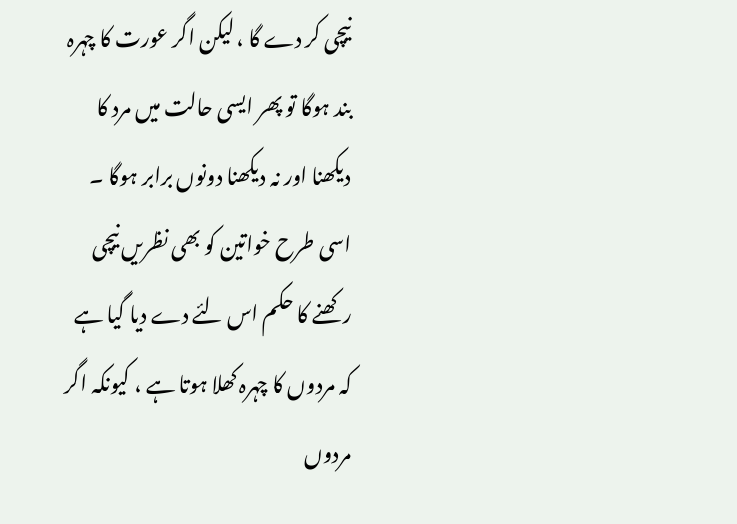نیچی کر دے گا ، لیکن اگر عورت کا چہرہ بند ہوگا تو پھر ایسی حالت میں مرد کا دیکھنا اور نہ دیکھنا دونوں برابر ہوگا ۔
اسی طرح خواتین کو بھی نظریں نیچی رکھنے کا حکم اس لئے دے دیا گیا ہے کہ مردوں کا چہرہ کھلا ہوتا ہے ، کیونکہ اگر مردوں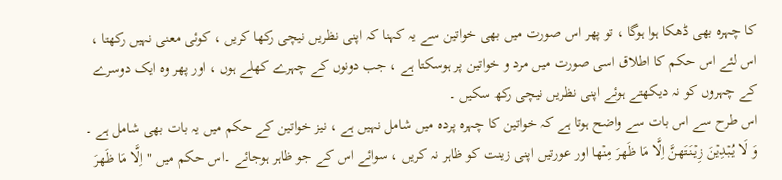کا چہرہ بھی ڈھکا ہوا ہوگا ، تو پھر اس صورت میں بھی خواتین سے یہ کہنا کہ اپنی نظریں نیچی رکھا کریں ، کوئی معنی نہیں رکھتا ، اس لئے اس حکم کا اطلاق اسی صورت میں مرد و خواتین پر ہوسکتا ہے ، جب دونوں کے چہرے کھلے ہوں ، اور پھر وہ ایک دوسرے کے چہروں کو نہ دیکھتے ہوئے اپنی نظریں نیچی رکھ سکیں ۔
اس طرح سے اس بات سے واضح ہوتا ہے کہ خواتین کا چہرہ پردہ میں شامل نہیں ہے ، نیز خواتین کے حکم میں یہ بات بھی شامل ہے ۔
وَ لَا یُبۡدِیۡنَ زِیۡنَتَهنَّ اِلَّا مَا ظَهرَ مِنۡها اور عورتیں اپنی زینت کو ظاہر نہ کریں ، سوائے اس کے جو ظاہر ہوجائے ۔اس حکم میں " اِلَّا مَا ظَهرَ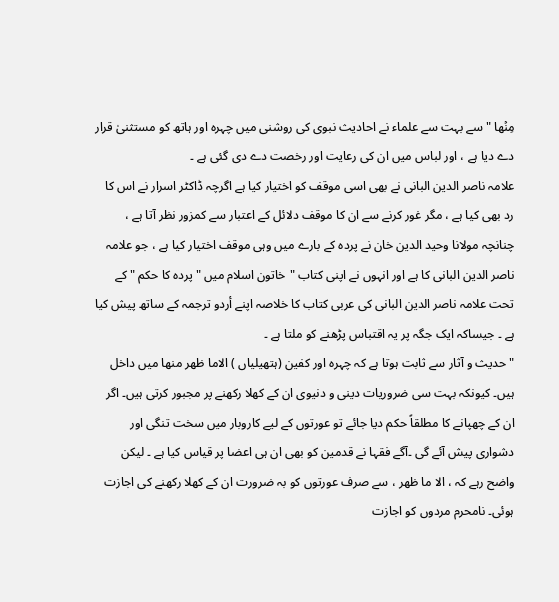مِنۡها " سے بہت سے علماء نے احادیث نبوی کی روشنی میں چہرہ اور ہاتھ کو مستثنیٰ قرار دے دیا ہے ، اور لباس میں ان کی رعایت اور رخصت دے دی گئی ہے ۔
علامہ ناصر الدین البانی نے بھی اسی موقف کو اختیار کیا ہے اگرچہ ڈاکٹر اسرار نے اس کا رد بھی کیا ہے ، مگر غور کرنے سے ان کا موقف دلائل کے اعتبار سے کمزور نظر آتا ہے ، چنانچہ مولانا وحید الدین خان نے پردہ کے بارے میں وہی موقف اختیار کیا ہے ، جو علامہ ناصر الدین البانی کا ہے اور انہوں نے اپنی کتاب "خاتون اسلام میں " پردہ کا حکم " کے تحت علامہ ناصر الدین البانی کی عربی کتاب کا خلاصہ اپنے أردو ترجمہ کے ساتھ پیش کیا ہے ۔ جیساکہ ایک جگہ پر یہ اقتباس پڑھنے کو ملتا ہے ۔
" حدیث و آثار سے ثابت ہوتا ہے کہ چہرہ اور کفین (ہتھیلیاں ) الاما ظهر منها میں داخل ہیں۔ کیونکہ بہت سی ضروریات دینی و دنیوی ان کے کھلا رکھنے پر مجبور کرتی ہیں۔ اگر ان کے چھپانے کا مطلقاً حکم دیا جائے تو عورتوں کے لیے کاروبار میں سخت تنگی اور دشواری پیش آئے گی ۔آگے فقہا نے قدمین کو بھی ان ہی اعضا پر قیاس کیا ہے ۔ لیکن واضح رہے کہ ، الا ما ظهر ، سے صرف عورتوں کو بہ ضرورت ان کے کھلا رکھنے کی اجازت ہوئی۔ نامحرم مردوں کو اجازت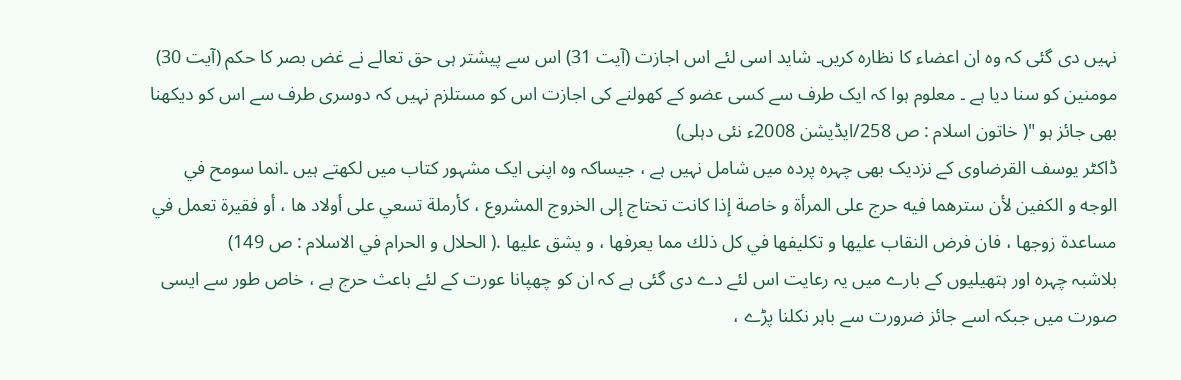نہیں دی گئی کہ وہ ان اعضاء کا نظارہ کریں۔ شاید اسی لئے اس اجازت (آیت 31) اس سے پیشتر ہی حق تعالے نے غض بصر کا حکم (آیت 30) مومنین کو سنا دیا ہے ۔ معلوم ہوا کہ ایک طرف سے کسی عضو کے کھولنے کی اجازت اس کو مستلزم نہیں کہ دوسری طرف سے اس کو دیکھنا بھی جائز ہو "( خاتون اسلام : ص 258/ایڈیشن 2008ء نئی دہلی)
ڈاکٹر یوسف القرضاوی کے نزدیک بھی چہرہ پردہ میں شامل نہیں ہے ، جیساکہ وہ اپنی ایک مشہور کتاب میں لکھتے ہیں ۔انما سومح في الوجه و الكفين لأن سترهما فيه حرج على المرأة و خاصة إذا كانت تحتاج إلى الخروج المشروع ، كأرملة تسعي على أولاد ها ، أو فقيرة تعمل في مساعدة زوجها ، فان فرض النقاب عليها و تكليفها في كل ذلك مما يعرفها ، و يشق عليها .( الحلال و الحرام في الاسلام : ص 149)
بلاشبہ چہرہ اور ہتھیلیوں کے بارے میں یہ رعایت اس لئے دے دی گئی ہے کہ ان کو چھپانا عورت کے لئے باعث حرج ہے ، خاص طور سے ایسی صورت میں جبکہ اسے جائز ضرورت سے باہر نکلنا پڑے ،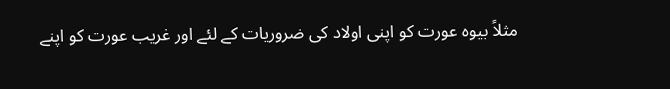مثلاً بیوہ عورت کو اپنی اولاد کی ضروریات کے لئے اور غریب عورت کو اپنے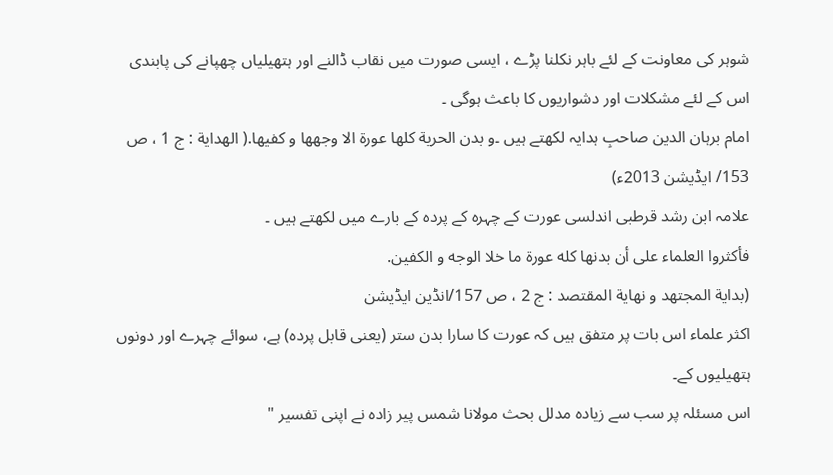شوہر کی معاونت کے لئے باہر نکلنا پڑے ، ایسی صورت میں نقاب ڈالنے اور ہتھیلیاں چھپانے کی پابندی اس کے لئے مشکلات اور دشواریوں کا باعث ہوگی ۔
امام برہان الدین صاحبِ ہدایہ لکھتے ہیں ۔و بدن الحرية كلها عورة الا وجهها و كفيها.( الهداية : ج 1 ، ص 153/ ایڈیشن 2013ء)
علامہ ابن رشد قرطبی اندلسی عورت کے چہرہ کے پردہ کے بارے میں لکھتے ہیں ۔
فأكثروا العلماء على أن بدنها كله عورة ما خلا الوجه و الكفين.
(بداية المجتهد و نهاية المقتصد : ج 2 ، ص 157/انڈین ایڈیشن
اکثر علماء اس بات پر متفق ہیں کہ عورت کا سارا بدن ستر (یعنی قابل پردہ) ہے، سوائے چہرے اور دونوں ہتھیلیوں کے۔
اس مسئلہ پر سب سے زیادہ مدلل بحث مولانا شمس پیر زادہ نے اپنی تفسیر "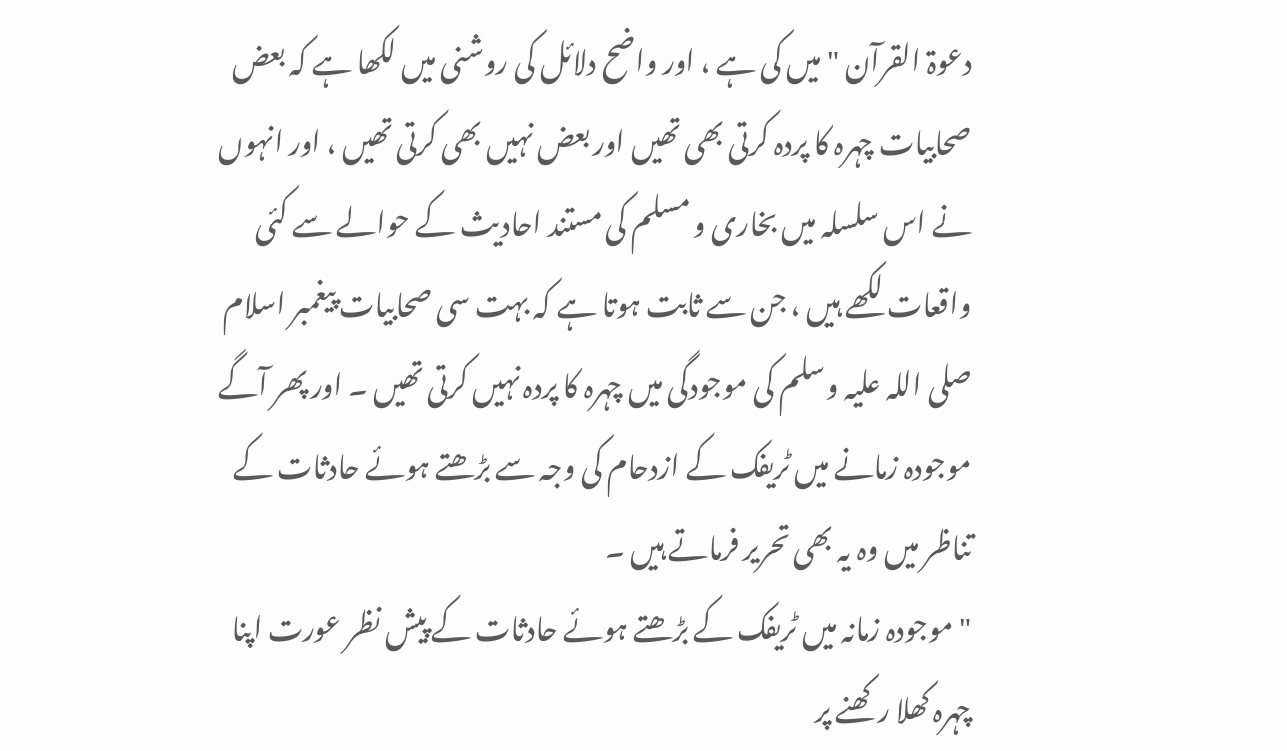دعوۃ القرآن " میں کی ہے ، اور واضح دلائل کی روشنی میں لکھا ہے کہ بعض صحابیات چہرہ کا پردہ کرتی بھی تھیں اور بعض نہیں بھی کرتی تھیں ، اور انہوں نے اس سلسلہ میں بخاری و مسلم کی مستند احادیث کے حوالے سے کئی واقعات لکھے ہیں ، جن سے ثابت ہوتا ہے کہ بہت سی صحابیات پیغمبر اسلام صلی اللہ علیہ وسلم کی موجودگی میں چہرہ کا پردہ نہیں کرتی تھیں ۔ اور پھر آگے موجودہ زمانے میں ٹريفک کے ازدحام کی وجہ سے بڑھتے ہوئے حادثات کے تناظر میں وہ یہ بھی تحریر فرماتے ہیں ۔
" موجودہ زمانہ میں ٹریفک کے بڑھتے ہوئے حادثات کے پیش نظر عورت اپنا چہرہ کھلا رکھنے پر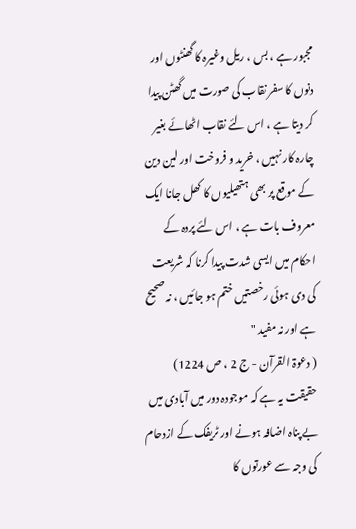مجبور ہے ، بس ، ریل وغیرہ کا گھنٹوں اور دنوں کا سفر نقاب کی صورت میں گھٹن پیدا کر دیتا ہے ، اس لئے نقاب اٹھائے بغیر چارہ کار نہیں ، خرید و فروخت اور لین دین کے موقع پر بھی ہتھیلیوں کا کھل جانا ایک معروف بات ہے ، اس لئے پردہ کے احکام میں ایسی شدت پیدا کرنا کہ شریعت کی دی ہوئی رخصتیں ختم ہو جائیں ، نہ صحیح ہے اور نہ مفید "
( دعوۃ القرآن - ج 2 ، ص 1224)
حقیقت یہ ہے کہ موجودہ دور میں آبادی میں بے پناہ اضافہ ہونے اور ٹريفک کے ازدحام کی وجہ سے عورتوں کا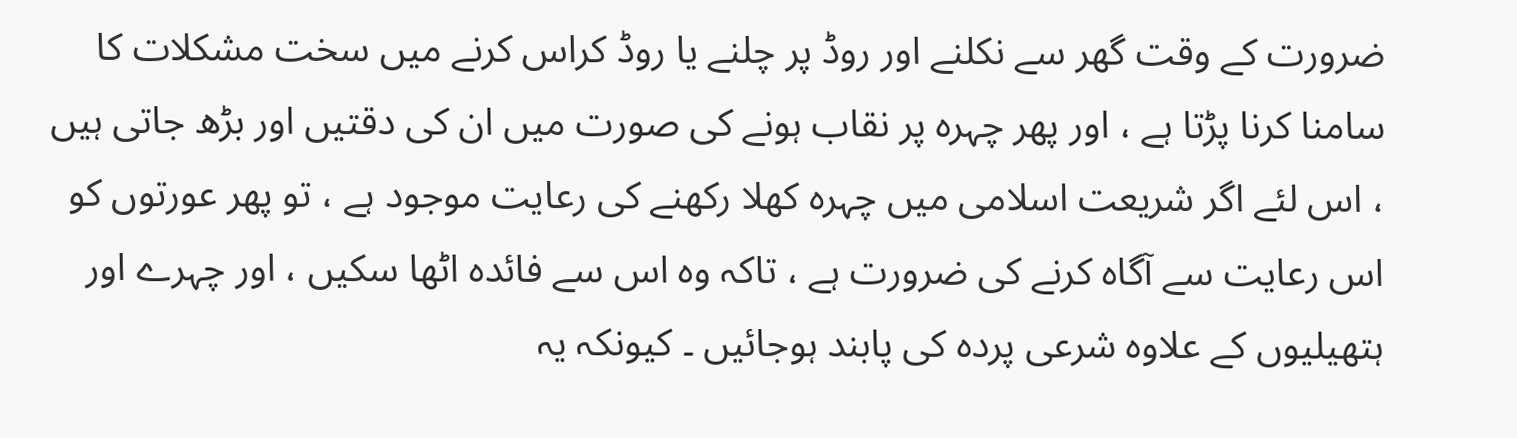ضرورت کے وقت گھر سے نکلنے اور روڈ پر چلنے یا روڈ کراس کرنے میں سخت مشکلات کا سامنا کرنا پڑتا ہے ، اور پھر چہرہ پر نقاب ہونے کی صورت میں ان کی دقتیں اور بڑھ جاتی ہیں ، اس لئے اگر شریعت اسلامی میں چہرہ کھلا رکھنے کی رعایت موجود ہے ، تو پھر عورتوں کو اس رعایت سے آگاہ کرنے کی ضرورت ہے ، تاکہ وہ اس سے فائدہ اٹھا سکیں ، اور چہرے اور ہتھیلیوں کے علاوہ شرعی پردہ کی پابند ہوجائیں ۔ کیونکہ یہ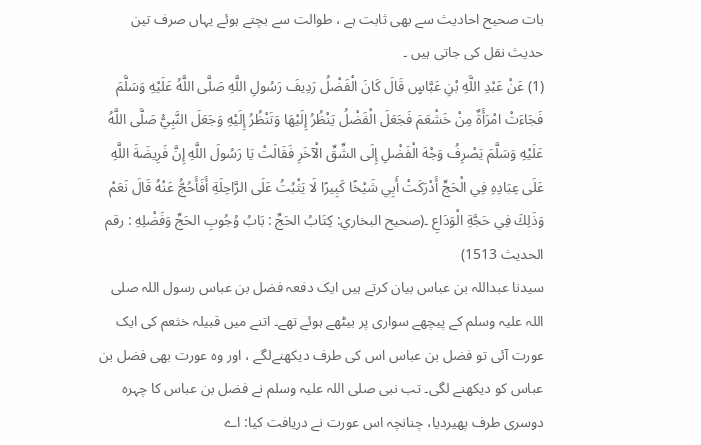بات صحیح احادیث سے بھی ثابت ہے ، طوالت سے بچتے ہوئے یہاں صرف تین حدیث نقل کی جاتی ہیں ۔
(1) عَنْ عَبْدِ اللَّهِ بْنِ عَبَّاسٍ قَالَ كَانَ الْفَضْلُ رَدِيفَ رَسُولِ اللَّهِ صَلَّى اللَّهُ عَلَيْهِ وَسَلَّمَ فَجَاءَتْ امْرَأَةٌ مِنْ خَشْعَمَ فَجَعَلَ الْفَضْلُ يَنْظُرُ إِلَيْهَا وَتَنْظُرُ إِلَيْهِ وَجَعَلَ النَّبِيُّ صَلَّى اللَّهُ عَلَيْهِ وَسَلَّمَ يَصْرِفُ وَجْهَ الْفَضْلِ إِلَى الشِّقِّ الْآخَرِ فَقَالَتْ يَا رَسُولَ اللَّهِ إِنَّ فَرِيضَةَ اللَّهِ عَلَى عِبَادِهِ فِي الْحَجِّ أَدْرَكَتْ أَبِي شَيْخًا كَبِيرًا لَا يَثْبُتُ عَلَى الرَّاحِلَةِ أَفَأَحُجُّ عَنْهُ قَالَ نَعَمْ وَذَلِكَ فِي حَجَّةِ الْوَدَاعِ ۔(صحيح البخاري: كِتَابُ الحَجِّ : بَابُ وُجُوبِ الحَجِّ وَفَضْلِهِ : رقم الحدیث 1513)
سیدنا عبداللہ بن عباس بیان کرتے ہیں ایک دفعہ فضل بن عباس رسول اللہ صلی اللہ علیہ وسلم کے پیچھے سواری پر بیٹھے ہوئے تھے۔ اتنے میں قبیلہ خثعم کی ایک عورت آئی تو فضل بن عباس اس کی طرف دیکھنےلگے ، اور وہ عورت بھی فضل بن عباس کو دیکھنے لگی۔ تب نبی صلی اللہ علیہ وسلم نے فضل بن عباس کا چہرہ دوسری طرف پھیردیا، چنانچہ اس عورت نے دریافت کیا: اے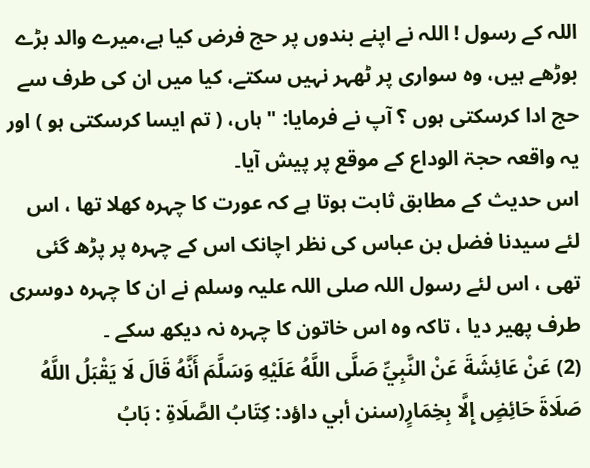اللہ کے رسول ! اللہ نے اپنے بندوں پر حج فرض کیا ہے،میرے والد بڑے بوڑھے ہیں، وہ سواری پر ٹھہر نہیں سکتے، کیا میں ان کی طرف سے حج ادا کرسکتی ہوں ؟ آپ نے فرمایا: "ہاں، ( تم ایسا کرسکتی ہو ) اور یہ واقعہ حجۃ الوداع کے موقع پر پیش آیا۔
اس حدیث کے مطابق ثابت ہوتا ہے کہ عورت کا چہرہ کھلا تھا ، اس لئے سیدنا فضل بن عباس کی نظر اچانک اس کے چہرہ پر پڑھ گئی تھی ، اس لئے رسول اللہ صلی اللہ علیہ وسلم نے ان کا چہرہ دوسری طرف پھیر دیا ، تاکہ وہ اس خاتون کا چہرہ نہ دیکھ سکے ۔
(2) عَنْ عَائِشَةَ عَنْ النَّبِيِّ صَلَّى اللَّهُ عَلَيْهِ وَسَلَّمَ أَنَّهُ قَالَ لَا يَقْبَلُ اللَّهُ صَلَاةَ حَائِضٍ إِلَّا بِخِمَارٍ(سنن أبي داؤد: كِتَابُ الصَّلَاةِ : بَابُ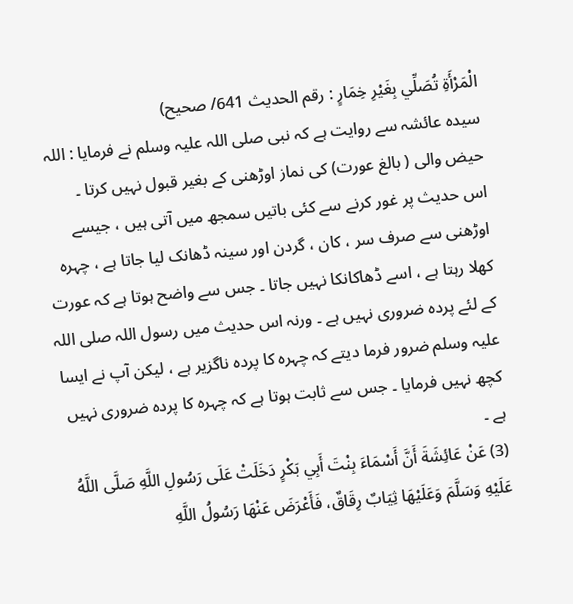الْمَرْأَةِ تُصَلِّي بِغَيْرِ خِمَارٍ : رقم الحدیث 641/ صحیح)
سیدہ عائشہ سے روایت ہے کہ نبی صلی اللہ علیہ وسلم نے فرمایا : اللہ حیض والی ( بالغ عورت) کی نماز اوڑھنی کے بغیر قبول نہیں کرتا ۔
اس حدیث پر غور کرنے سے کئی باتیں سمجھ میں آتی ہیں ، جیسے اوڑھنی سے صرف سر ، کان ، گردن اور سینہ ڈھانک لیا جاتا ہے ، چہرہ کھلا رہتا ہے ، اسے ڈھاکانکا نہیں جاتا ۔ جس سے واضح ہوتا ہے کہ عورت کے لئے پردہ ضروری نہیں ہے ۔ ورنہ اس حدیث میں رسول اللہ صلی اللہ علیہ وسلم ضرور فرما دیتے کہ چہرہ کا پردہ ناگزیر ہے ، لیکن آپ نے ایسا کچھ نہیں فرمایا ۔ جس سے ثابت ہوتا ہے کہ چہرہ کا پردہ ضروری نہیں ہے ۔
(3) عَنْ عَائِشَةَ أَنَّ أَسْمَاءَ بِنْتَ أَبِي بَكْرٍ دَخَلَتْ عَلَى رَسُولِ اللَّهِ صَلَّى اللَّهُ عَلَيْهِ وَسَلَّمَ وَعَلَيْهَا ثِيَابٌ رِقَاقٌ، فَأَعْرَضَ عَنْهَا رَسُولُ اللَّهِ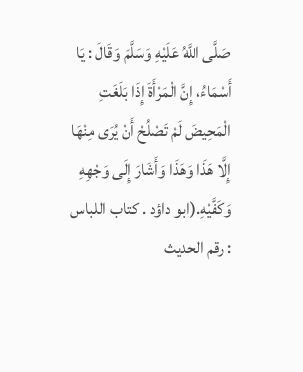صَلَّى اللَّهُ عَلَيْهِ وَسَلَّمَ وَقَالَ : يَا أَسْمَاءُ، إِنَّ الْمَرْأَةَ إِذَا بَلَغَتِ الْمَحِيضَ لَمْ تَصْلُحْ أَنْ يُرَى مِنْهَا إِلَّا هَذَا وَهَذَا وَأَشَارَ إِلَى وَجْهِهِ وَكَفَّيْهِ.(ابو داؤد . كتاب اللباس : رقم الحديث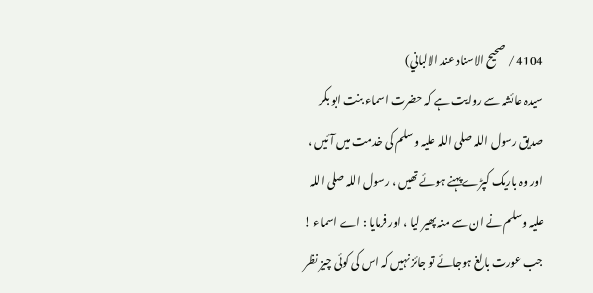4104 / صحیح الاسناد عند الالباني)
سیدہ عائشہ سے روایت ہے کہ حضرت اسماء بنت ابو بکر صدیق رسول اللہ صلی اللہ علیہ وسلم کی خدمت میں آئیں ، اور وہ باریک کپڑے پہنے ہوئے تھیں ، رسول اللہ صلی اللہ علیہ وسلم نے ان سے منہ پھیر لیا ، اور فرمایا : اے اسماء ! جب عورت بالغ ہوجائے تو جائز نہیں کہ اس کی کوئی چیز نظر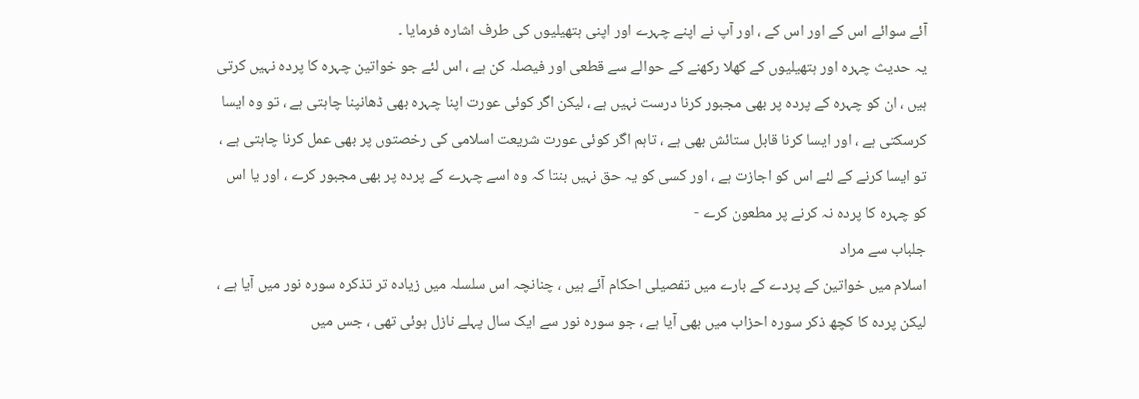آئے سوائے اس کے اور اس کے ، اور آپ نے اپنے چہرے اور اپنی ہتھیلیوں کی طرف اشارہ فرمایا ۔
یہ حدیث چہرہ اور ہتھیلیوں کے کھلا رکھنے کے حوالے سے قطعی اور فیصلہ کن ہے ، اس لئے جو خواتین چہرہ کا پردہ نہیں کرتی ہیں ، ان کو چہرہ کے پردہ پر بھی مجبور کرنا درست نہیں ہے ، لیکن اگر کوئی عورت اپنا چہرہ بھی ڈھانپنا چاہتی ہے ، تو وہ ایسا کرسکتی ہے ، اور ایسا کرنا قابل ستائش بھی ہے ، تاہم اگر کوئی عورت شریعت اسلامی کی رخصتوں پر بھی عمل کرنا چاہتی ہے ، تو ایسا کرنے کے لئے اس کو اجازت ہے ، اور کسی کو یہ حق نہیں بنتا کہ وہ اسے چہرے کے پردہ پر بھی مجبور کرے ، اور یا اس کو چہرہ کا پردہ نہ کرنے پر مطعون کرے -
جلباب سے مراد
اسلام میں خواتین کے پردے کے بارے میں تفصیلی احکام آئے ہیں ، چنانچہ اس سلسلہ میں زیادہ تر تذکرہ سورہ نور میں آیا ہے ، لیکن پردہ کا کچھ ذکر سورہ احزاب میں بھی آیا ہے ، جو سورہ نور سے ایک سال پہلے نازل ہوئی تھی ، جس میں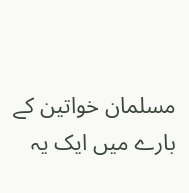مسلمان خواتین کے بارے میں ایک یہ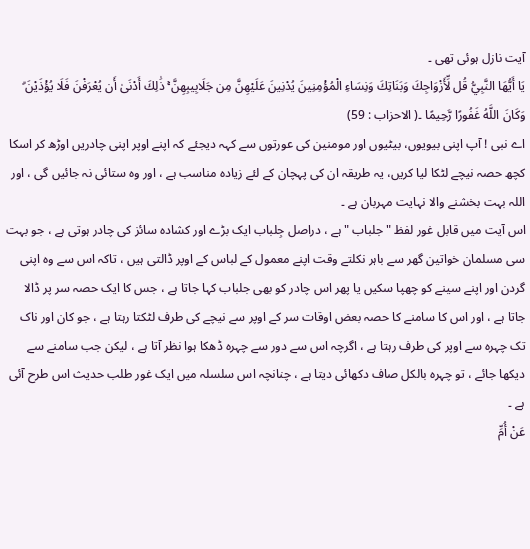آیت نازل ہوئی تھی ۔
يَا أَيُّهَا النَّبِيُّ قُل لِّأَزْوَاجِكَ وَبَنَاتِكَ وَنِسَاءِ الْمُؤْمِنِينَ يُدْنِينَ عَلَيْهِنَّ مِن جَلَابِيبِهِنَّ ۚ ذَٰلِكَ أَدْنَىٰ أَن يُعْرَفْنَ فَلَا يُؤْذَيْنَ ۗ وَكَانَ اللَّهُ غَفُورًا رَّحِيمًا ۔( الاحزاب : 59)
اے نبی ! آپ اپنی بیویوں، بیٹیوں اور مومنین کی عورتوں سے کہہ دیجئے کہ اپنے اوپر اپنی چادریں اوڑھ کر اسکا کچھ حصہ نیچے لٹکا لیا کریں، یہ طریقہ ان کی پہچان کے لئے زیادہ مناسب ہے ، اور وہ ستائی نہ جائیں گی ، اور اللہ بہت بخشنے والا نہایت مہربان ہے ۔
اس آیت میں قابل غور لفظ " جلباب " ہے ، دراصل جِلباب ایک بڑے اور کشادہ سائز کی چادر ہوتی ہے ، جو بہت سی مسلمان خواتین گھر سے باہر نکلتے وقت اپنے معمول کے لباس کے اوپر ڈالتی ہیں ، تاکہ اس سے وہ اپنی گردن اور اپنے سینے کو چھپا سکیں یا پھر اس چادر کو بھی جلباب کہا جاتا ہے ، جس کا ایک حصہ سر پر ڈالا جاتا ہے ، اور اس کا سامنے کا حصہ بعض اوقات سر کے اوپر سے نیچے کی طرف لٹکتا رہتا ہے ، جو کان اور ناک تک چہرہ سے اوپر کی طرف رہتا ہے ، اگرچہ اس سے دور سے چہرہ ڈھکا ہوا نظر آتا ہے ، لیکن جب سامنے سے دیکھا جائے ، تو چہرہ بالکل صاف دکھائی دیتا ہے ، چنانچہ اس سلسلہ میں ایک غور طلب حدیث اس طرح آئی ہے ۔
عَنْ أُمِّ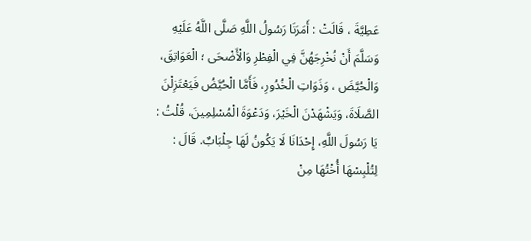عَطِيَّةَ ، قَالَتْ : أَمَرَنَا رَسُولُ اللَّهِ صَلَّى اللَّهُ عَلَيْهِ وَسَلَّمَ أَنْ نُخْرِجَهُنَّ فِي الْفِطْرِ وَالْأَضْحَى ؛ الْعَوَاتِقَ، وَالْحُيَّضَ ، وَذَوَاتِ الْخُدُورِ، فَأَمَّا الْحُيَّضُ فَيَعْتَزِلْنَ الصَّلَاةَ، وَيَشْهَدْنَ الْخَيْرَ، وَدَعْوَةَ الْمُسْلِمِينَ، قُلْتُ : يَا رَسُولَ اللَّهِ، إِحْدَانَا لَا يَكُونُ لَهَا جِلْبَابٌ. قَالَ : لِتُلْبِسْهَا أُخْتُهَا مِنْ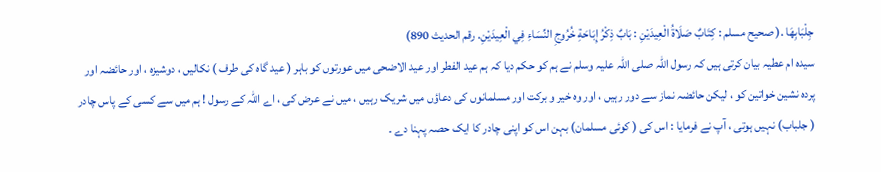جِلْبَابِهَا .( صحيح مسلم : كِتَابٌ صَلَاةُ الْعِيدَيْنِ : بَابٌ ذِكْرُ إِبَاحَةِ خُرُوجِ النِّسَاءِ فِي الْعِيدَيْنِ. رقم الحديث 890)
سیدہ ام عطیہ بیان کرتی ہیں کہ رسول اللہ صلی اللہ علیہ وسلم نے ہم کو حکم دیا کہ ہم عید الفطر اور عید الاضحی میں عورتوں کو باہر ( عید گاہ کی طرف ) نکالیں ، دوشیزہ ، اور حائضہ اور پردہ نشین خواتین کو ، لیکن حائضہ نماز سے دور رہیں ، اور وہ خیر و برکت اور مسلمانوں کی دعاؤں میں شریک رہیں ، میں نے عرض کی ، اے اللہ کے رسول ! ہم میں سے کسی کے پاس چادر ( جلباب) نہیں ہوتی ، آپ نے فرمایا : اس کی ( کوئی مسلمان) بہن اس کو اپنی چادر کا ایک حصہ پہنا دے ۔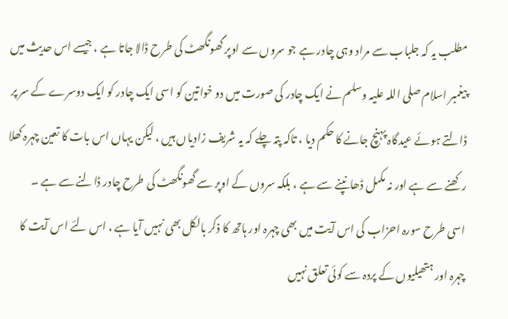مطلب یہ کہ جلباب سے مراد وہی چادر ہے جو سروں سے اوپر گھونگھٹ کی طرح ڈالا جاتا ہے ، جیسے اس حدیث میں پیغمبر اسلام صلی اللہ علیہ وسلم نے ایک چادر کی صورت میں دو خواتین کو اسی ایک چادر کو ایک دوسرے کے سر پر ڈالتے ہوئے عیدگاہ پہنچ جانے کا حکم دیا ، تاکہ پتہ چلے کہ یہ شریف زادیاں ہیں ، لیکن یہاں اس بات کا تعین چہرہ کھلا رکھنے سے ہے اور نہ مکمل ڈھانپنے سے ہے ، بلکہ سروں کے اوپر سے گھونگھٹ کی طرح چادر ڈالنے سے ہے ۔
اسی طرح سورہ احزاب کی اس آیت میں بھی چہرہ اور ہاتھ کا ذکر بالکل بھی نہیں آیا ہے ، اس لئے اس آیت کا چہرہ اور ہتھیلیوں کے پردہ سے کوئی تعلق نہیں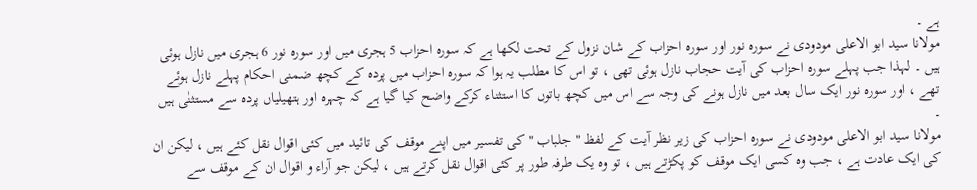ہے ۔
مولانا سید ابو الاعلی مودودی نے سورہ نور اور سورہ احزاب کے شان نزول کے تحت لکھا ہے کہ سورہ احزاب 5 ہجری میں اور سورہ نور 6 ہجری میں نازل ہوئی ہیں ۔ لہذا جب پہلے سورہ احزاب کی آیت حجاب نازل ہوئی تھی ، تو اس کا مطلب یہ ہوا کہ سورہ احزاب میں پردہ کے کچھ ضمنی احکام پہلے نازل ہوئے تھے ، اور سورہ نور ایک سال بعد میں نازل ہونے کی وجہ سے اس میں کچھ باتوں کا استثناء کرکے واضح کیا گیا ہے کہ چہرہ اور ہتھیلیاں پردہ سے مستثنٰی ہیں ۔
مولانا سید ابو الاعلی مودودی نے سورہ احزاب کی زیر نظر آیت کے لفظ " جلباب " کی تفسیر میں اپنے موقف کی تائید میں کئی اقوال نقل کئے ہیں ، لیکن ان کی ایک عادت ہے ، جب وہ کسی ایک موقف کو پکڑتے ہیں ، تو وہ یک طرفہ طور پر کئی اقوال نقل کرتے ہیں ، لیکن جو آراء و اقوال ان کے موقف سے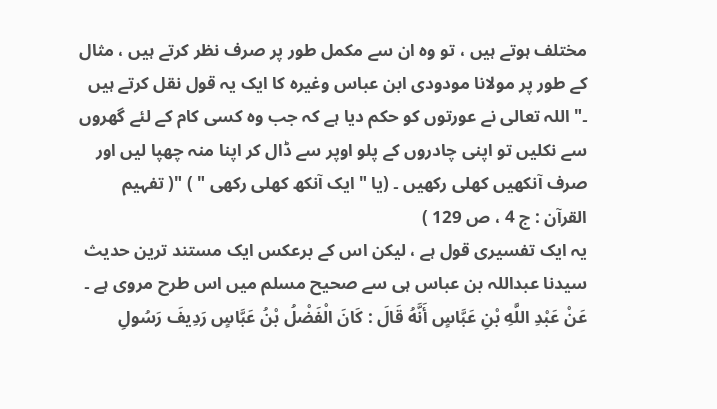مختلف ہوتے ہیں ، تو وہ ان سے مکمل طور پر صرف نظر کرتے ہیں ، مثال کے طور پر مولانا مودودی ابن عباس وغیرہ کا ایک یہ قول نقل کرتے ہیں ۔" اللہ تعالی نے عورتوں کو حکم دیا ہے کہ جب وہ کسی کام کے لئے گھروں سے نکلیں تو اپنی چادروں کے پلو اوپر سے ڈال کر اپنا منہ چھپا لیں اور صرف آنکھیں کھلی رکھیں ۔ (یا " ایک آنکھ کھلی رکھی " ) "( تفہیم القرآن : ج 4 ، ص 129 )
یہ ایک تفسیری قول ہے ، لیکن اس کے برعکس ایک مستند ترین حدیث سیدنا عبداللہ بن عباس ہی سے صحیح مسلم میں اس طرح مروی ہے ۔
عَنْ عَبْدِ اللَّهِ بْنِ عَبَّاسٍ أَنَّهُ قَالَ : كَانَ الْفَضْلُ بْنُ عَبَّاسٍ رَدِيفَ رَسُولِ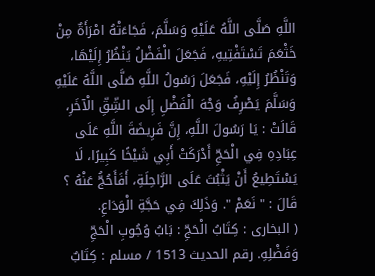اللَّهِ صَلَّى اللَّهُ عَلَيْهِ وَسَلَّمَ، فَجَاءَتْهُ امْرَأَةٌ مِنْ خَثْعَمَ تَسْتَفْتِيهِ، فَجَعَلَ الْفَضْلُ يَنْظُرُ إِلَيْهَا، وَتَنْظُرُ إِلَيْهِ، فَجَعَلَ رَسُولُ اللَّهِ صَلَّى اللَّهُ عَلَيْهِ وَسَلَّمَ يَصْرِفُ وَجْهَ الْفَضْلِ إِلَى الشِّقِّ الْآخَرِ، قَالَتْ : يَا رَسُولَ اللَّهِ، إِنَّ فَرِيضَةَ اللَّهِ عَلَى عِبَادِهِ فِي الْحَجِّ أَدْرَكَتْ أَبِي شَيْخًا كَبِيرًا، لَا يَسْتَطِيعُ أَنْ يَثْبُتَ عَلَى الرَّاحِلَةِ، أَفَأَحُجُّ عَنْهُ ؟ قَالَ : " نَعَمْ ". وَذَلِكَ فِي حَجَّةِ الْوَدَاعِ.
( البخارى : كِتَابُ الْحَجِّ : بَابُ وُجُوبِ الْحَجِّ وَفَضْلِهِ. رقم الحديث 1513 / مسلم : كِتَابٌ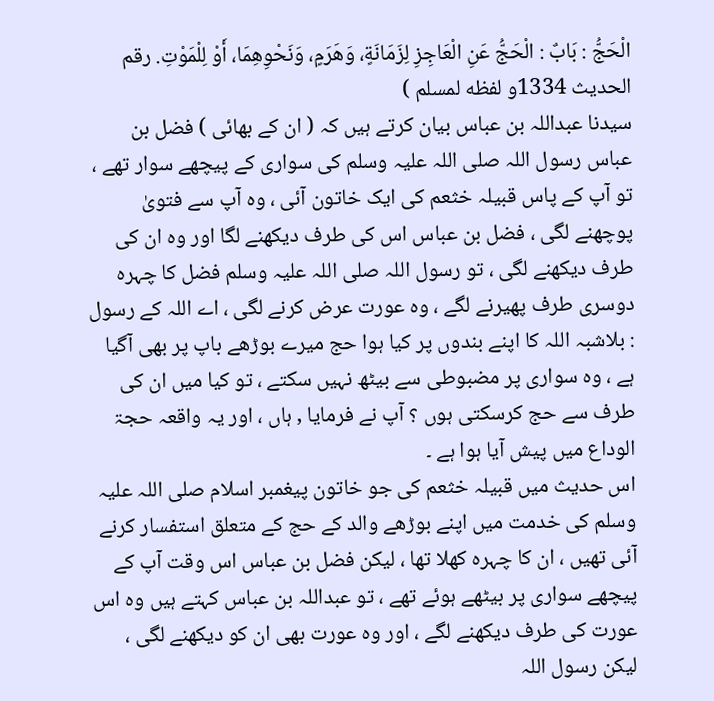الْحَجُّ : بَابٌ : الْحَجُّ عَنِ الْعَاجِزِ لِزَمَانَةٍ، وَهَرَمٍ، وَنَحْوِهِمَا، أَوْ لِلْمَوْتِ. رقم الحديث 1334و لفظه لمسلم )
سیدنا عبداللہ بن عباس بیان کرتے ہیں کہ ( ان کے بھائی ) فضل بن عباس رسول اللہ صلی اللہ علیہ وسلم کی سواری کے پیچھے سوار تھے ، تو آپ کے پاس قبیلہ خثعم کی ایک خاتون آئی ، وہ آپ سے فتویٰ پوچھنے لگی ، فضل بن عباس اس کی طرف دیکھنے لگا اور وہ ان کی طرف دیکھنے لگی ، تو رسول اللہ صلی اللہ علیہ وسلم فضل کا چہرہ دوسری طرف پھیرنے لگے ، وہ عورت عرض کرنے لگی ، اے اللہ کے رسول : بلاشبہ اللہ کا اپنے بندوں پر کیا ہوا حج میرے بوڑھے باپ پر بھی آگیا ہے ، وہ سواری پر مضبوطی سے بیٹھ نہیں سکتے ، تو کیا میں ان کی طرف سے حج کرسکتی ہوں ؟ آپ نے فرمایا , ہاں ، اور یہ واقعہ حجۃ الوداع میں پیش آیا ہوا ہے ۔
اس حدیث میں قبیلہ خثعم کی جو خاتون پیغمبر اسلام صلی اللہ علیہ وسلم کی خدمت میں اپنے بوڑھے والد کے حج کے متعلق استفسار کرنے آئی تھیں ، ان کا چہرہ کھلا تھا ، لیکن فضل بن عباس اس وقت آپ کے پیچھے سواری پر بیٹھے ہوئے تھے ، تو عبداللہ بن عباس کہتے ہیں وہ اس عورت کی طرف دیکھنے لگے ، اور وہ عورت بھی ان کو دیکھنے لگی ، لیکن رسول اللہ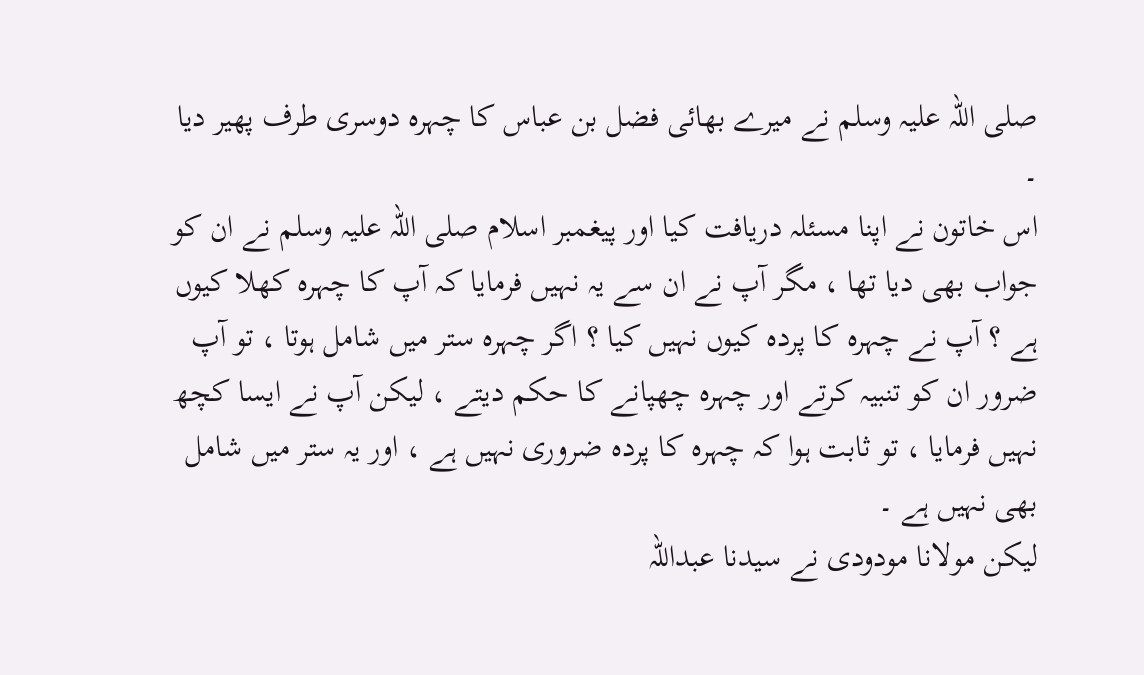صلی اللہ علیہ وسلم نے میرے بھائی فضل بن عباس کا چہرہ دوسری طرف پھیر دیا ۔
اس خاتون نے اپنا مسئلہ دریافت کیا اور پیغمبر اسلام صلی اللہ علیہ وسلم نے ان کو جواب بھی دیا تھا ، مگر آپ نے ان سے یہ نہیں فرمایا کہ آپ کا چہرہ کھلا کیوں ہے ؟ آپ نے چہرہ کا پردہ کیوں نہیں کیا ؟ اگر چہرہ ستر میں شامل ہوتا ، تو آپ ضرور ان کو تنبیہ کرتے اور چہرہ چھپانے کا حکم دیتے ، لیکن آپ نے ایسا کچھ نہیں فرمایا ، تو ثابت ہوا کہ چہرہ کا پردہ ضروری نہیں ہے ، اور یہ ستر میں شامل بھی نہیں ہے ۔
لیکن مولانا مودودی نے سیدنا عبداللہ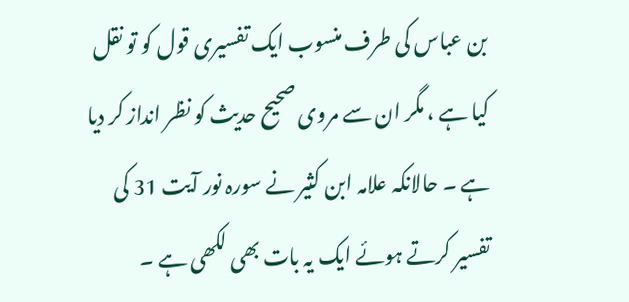بن عباس کی طرف منسوب ایک تفسیری قول کو تو نقل کیا ہے ، مگر ان سے مروی صحیح حدیث کو نظر انداز کر دیا ہے ۔ حالانکہ علامہ ابن کثیر نے سورہ نور آیت 31 کی تفسیر کرتے ہوئے ایک یہ بات بھی لکھی ہے ۔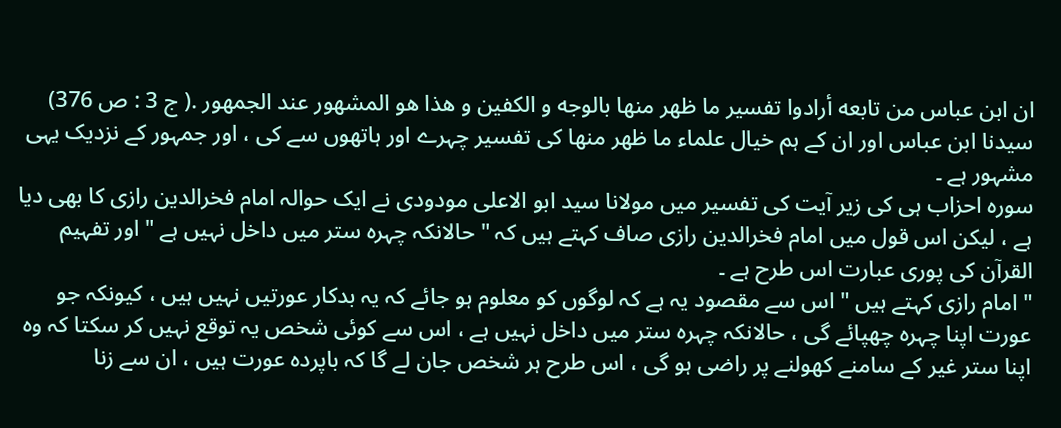ان ابن عباس من تابعه أرادوا تفسير ما ظهر منها بالوجه و الكفين و هذا هو المشهور عند الجمهور .( ج 3 : ص 376) سیدنا ابن عباس اور ان کے ہم خیال علماء ما ظهر منها کی تفسیر چہرے اور ہاتھوں سے کی ، اور جمہور کے نزدیک یہی مشہور ہے ۔
سورہ احزاب ہی کی زیر آیت کی تفسیر میں مولانا سید ابو الاعلی مودودی نے ایک حوالہ امام فخرالدین رازی کا بھی دیا ہے ، لیکن اس قول میں امام فخرالدین رازی صاف کہتے ہیں کہ " حالانکہ چہرہ ستر میں داخل نہیں ہے " اور تفہیم القرآن کی پوری عبارت اس طرح ہے ۔
" امام رازی کہتے ہیں " اس سے مقصود یہ ہے کہ لوگوں کو معلوم ہو جائے کہ یہ بدکار عورتیں نہیں ہیں ، کیونکہ جو عورت اپنا چہرہ چھپائے گی ، حالانکہ چہرہ ستر میں داخل نہیں ہے ، اس سے کوئی شخص یہ توقع نہیں کر سکتا کہ وہ اپنا ستر غیر کے سامنے کھولنے پر راضی ہو گی ، اس طرح ہر شخص جان لے گا کہ باپردہ عورت ہیں ، ان سے زنا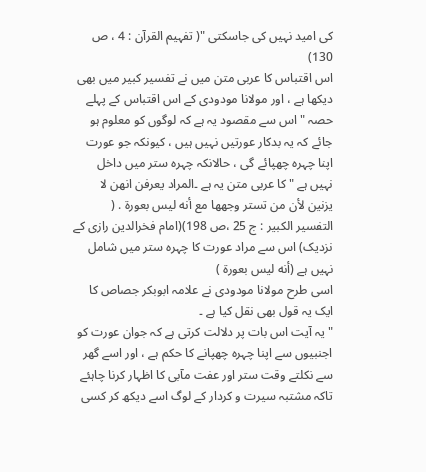کی امید نہیں کی جاسکتی "( تفہیم القرآن : 4 ، ص 130)
اس اقتباس کا عربی متن میں نے تفسیر کبیر میں بھی دیکھا ہے ، اور مولانا مودودی کے اس اقتباس کے پہلے حصہ " اس سے مقصود یہ ہے کہ لوگوں کو معلوم ہو جائے کہ یہ بدکار عورتیں نہیں ہیں ، کیونکہ جو عورت اپنا چہرہ چھپائے گی ، حالانکہ چہرہ ستر میں داخل نہیں ہے " کا عربی متن یہ ہے ۔المراد يعرفن انهن لا يزنين لأن من تستر وجهها مع أنه ليس بعورة . ( التفسير الكبير : ج 25 ،ص 198)(امام فخرالدین رازی کے نزدیک) اس سے مراد عورت کا چہرہ ستر میں شامل نہیں ہے (أنه ليس بعورة )
اسی طرح مولانا مودودی نے علامہ ابوبکر جصاص کا ایک یہ قول بھی نقل کیا ہے ۔
" یہ آیت اس بات پر دلالت کرتی ہے کہ جوان عورت کو اجنبیوں سے اپنا چہرہ چھپانے کا حکم ہے ، اور اسے گھر سے نکلتے وقت ستر اور عفت مآبی کا اظہار کرنا چاہئے تاکہ مشتبہ سیرت و کردار کے لوگ اسے دیکھ کر کسی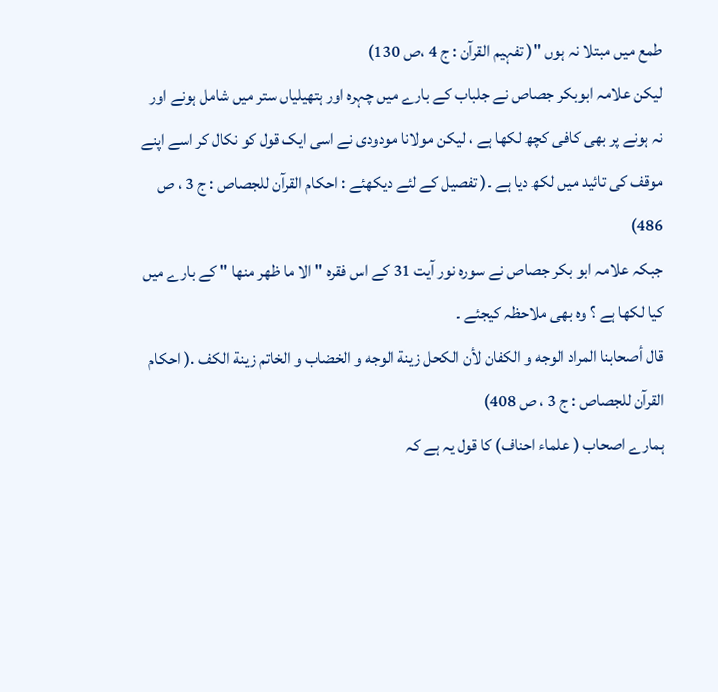طمع میں مبتلا نہ ہوں "( تفہیم القرآن : ج 4 ،ص 130)
لیکن علامہ ابوبکر جصاص نے جلباب کے بارے میں چہرہ اور ہتھیلیاں ستر میں شامل ہونے اور نہ ہونے پر بھی کافی کچھ لکھا ہے ، لیکن مولانا مودودی نے اسی ایک قول کو نکال کر اسے اپنے موقف کی تائید میں لکھ دیا ہے ۔( تفصیل کے لئے دیکھئے : احکام القرآن للجصاص : ج 3 ، ص 486)
جبکہ علامہ ابو بکر جصاص نے سورہ نور آیت 31 کے اس فقرہ " الا ما ظهر منها " کے بارے میں کیا لکھا ہے ؟ وہ بھی ملاحظہ کیجئے ۔
قال أصحابنا المراد الوجه و الكفان لأن الكحل زينة الوجه و الخضاب و الخاتم زينة الكف .( احکام القرآن للجصاص : ج 3 ، ص 408)
ہمارے اصحاب ( علماء احناف) کا قول یہ ہے کہ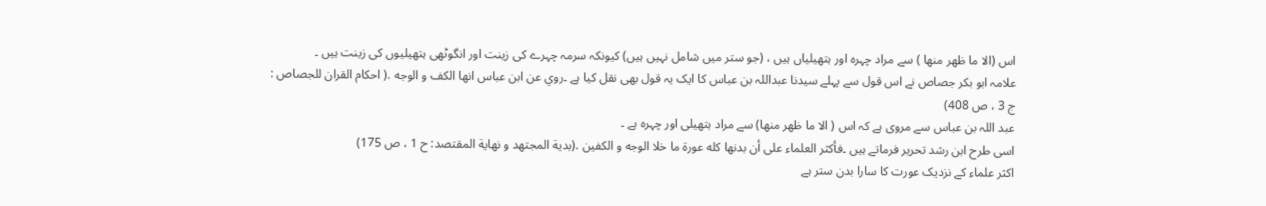اس (الا ما ظهر منها ) سے مراد چہرہ اور ہتھیلیاں ہیں ، (جو ستر میں شامل نہیں ہیں) کیونکہ سرمہ چہرے کی زینت اور انگوٹھی ہتھیلیوں کی زینت ہیں ۔
علامہ ابو بکر جصاص نے اس قول سے پہلے سیدنا عبداللہ بن عباس کا ایک یہ قول بھی نقل کیا ہے ۔روي عن ابن عباس انها الكف و الوجه .( احكام القران للجصاص : ج 3 ، ص 408)
عبد اللہ بن عباس سے مروی ہے کہ اس ( الا ما ظھر منھا) سے مراد ہتھیلی اور چہرہ ہے ۔
اسی طرح ابن رشد تحریر فرماتے ہیں ۔فأكثر العلماء على أن بدنها كله عورة ما خلا الوجه و الكفين .(بدية المجتهد و نهاية المقتصد: ح 1 ، ص 175)
اکثر علماء کے نزدیک عورت کا سارا بدن ستر ہے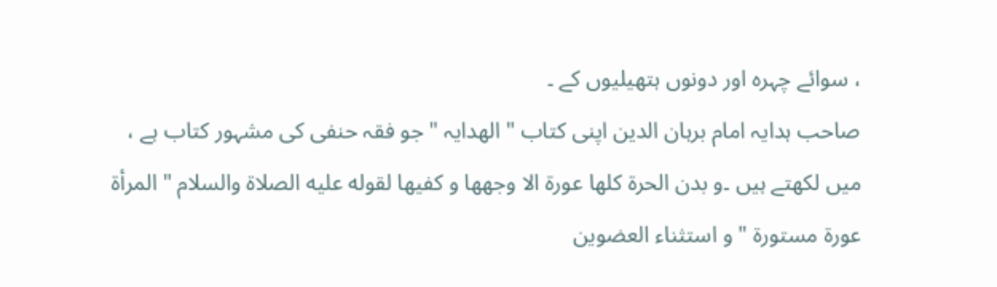، سوائے چہرہ اور دونوں ہتھیلیوں کے ۔
صاحب ہدایہ امام برہان الدین اپنی کتاب " الھدایہ " جو فقہ حنفی کی مشہور کتاب ہے ، میں لکھتے ہیں ۔و بدن الحرة كلها عورة الا وجهها و كفيها لقوله عليه الصلاة والسلام " المرأة عورة مستورة " و استثناء العضوين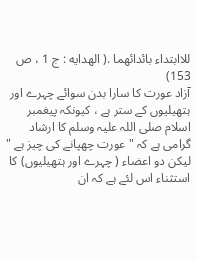للاابتداء بائدائهما .( الهدايه : ج 1 ، ص 153)
آزاد عورت کا سارا بدن سوائے چہرے اور ہتھیلیوں کے ستر ہے ، کیونکہ پیغمبر اسلام صلی اللہ علیہ وسلم کا ارشاد گرامی ہے کہ " عورت چھپانے کی چیز ہے " لیکن دو اعضاء ( چہرے اور ہتھیلیوں) کا استثناء اس لئے ہے کہ ان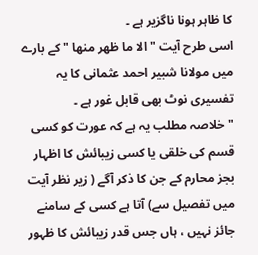کا ظاہر ہونا ناگزیر ہے ۔
اسی طرح آیت " الا ما ظهر منها " کے بارے میں مولانا شبیر احمد عثمانی کا یہ تفسیری نوٹ بھی قابل غور ہے ۔
" خلاصہ مطلب یہ ہے کہ عورت کو کسی قسم کی خلقی یا کسی زیبائش کا اظہار بجز محارم کے جن کا ذکر آگے ( زیر نظر آیت میں تفصیل سے) آتا ہے کسی کے سامنے جائز نہیں ، ہاں جس قدر زیبائش کا ظہور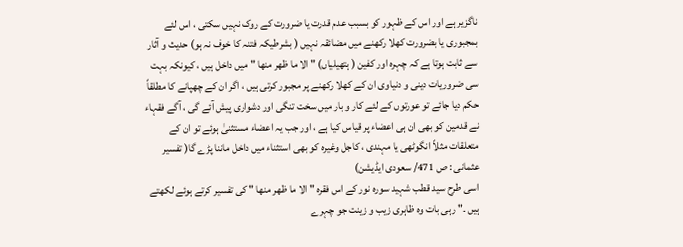ناگزیر ہے اور اس کے ظہور کو بسبب عدم قدرت یا ضرورت کے روک نہیں سکتی ، اس لئے بمجبوری یا بضرورت کھلا رکھنے میں مضائقہ نہیں ( بشرطیکہ فتنہ کا خوف نہ ہو) حدیث و آثار سے ثابت ہوتا ہے کہ چہرہ اور کفین ( ہتھیلیاں) " الا ما ظهر منها " میں داخل ہیں ، کیونکہ بہت سی ضروریات دینی و دنیاوی ان کے کھلا رکھنے پر مجبور کرتی ہیں ، اگر ان کے چھپانے کا مطلقاً حکم دیا جائے تو عورتوں کے لئے کار و بار میں سخت تنگی اور دشواری پیش آئے گی ، آگے فقہاء نے قدمین کو بھی ان ہی اعضاء پر قیاس کیا ہے ، اور جب یہ اعضاء مستثنیٰ ہوئے تو ان کے متعلقات مثلاً انگوٹھی یا مہندی ، کاجل وغیرہ کو بھی استثناء میں داخل ماننا پڑے گا( تفسیر عثمانی : ص 471/ سعودی ایڈیشن)
اسی طرح سید قطب شہید سورہ نور کے اس فقرہ " الا ما ظهر منها " کی تفسیر کرتے ہوئے لکھتے ہیں ۔" رہی بات وہ ظاہری زیب و زینت جو چہرے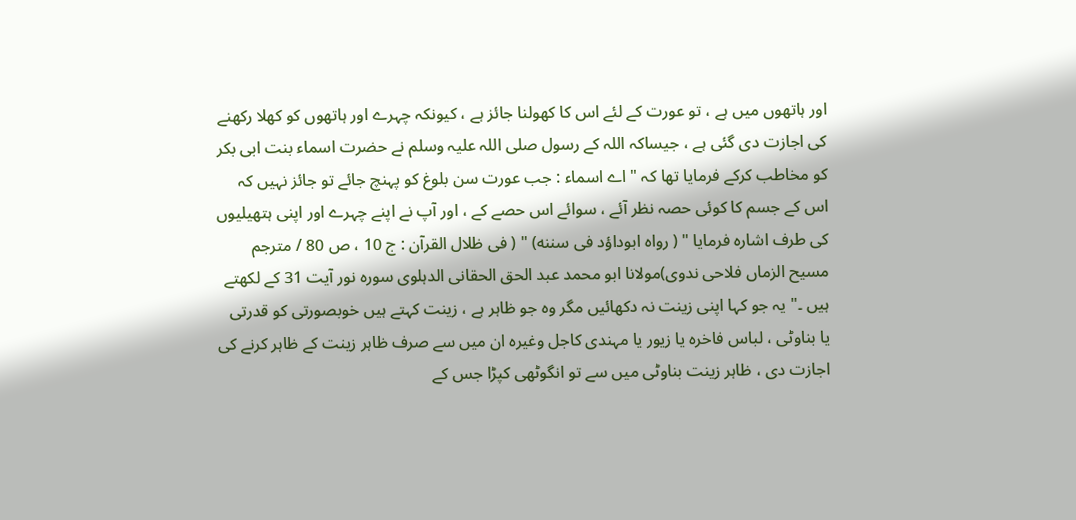اور ہاتھوں میں ہے ، تو عورت کے لئے اس کا کھولنا جائز ہے ، کیونکہ چہرے اور ہاتھوں کو کھلا رکھنے کی اجازت دی گئی ہے ، جیساکہ اللہ کے رسول صلی اللہ علیہ وسلم نے حضرت اسماء بنت ابی بکر کو مخاطب کرکے فرمایا تھا کہ " اے اسماء : جب عورت سن بلوغ کو پہنچ جائے تو جائز نہیں کہ اس کے جسم کا کوئی حصہ نظر آئے ، سوائے اس حصے کے ، اور آپ نے اپنے چہرے اور اپنی ہتھیلیوں کی طرف اشارہ فرمایا " ( رواہ ابوداؤد فی سننه) " ( فی ظلال القرآن : ج 10 ، ص 80 / مترجم مسیح الزماں فلاحی ندوی)مولانا ابو محمد عبد الحق الحقانی الدہلوی سورہ نور آیت 31 کے لکھتے ہیں ۔" یہ جو کہا اپنی زینت نہ دکھائیں مگر وہ جو ظاہر ہے ، زینت کہتے ہیں خوبصورتی کو قدرتی یا بناوٹی ، لباس فاخرہ یا زیور یا مہندی کاجل وغیرہ ان میں سے صرف ظاہر زینت کے ظاہر کرنے کی اجازت دی ، ظاہر زینت بناوٹی میں سے تو انگوٹھی کپڑا جس کے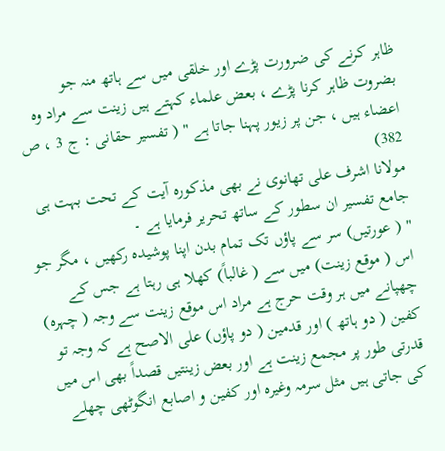ظاہر کرنے کی ضرورت پڑے اور خلقی میں سے ہاتھ منہ جو بضروت ظاہر کرنا پڑے ، بعض علماء کہتے ہیں زینت سے مراد وہ اعضاء ہیں ، جن پر زیور پہنا جاتا ہے " ( تفسیر حقانی : ج 3 ، ص 382)
مولانا اشرف علی تھانوی نے بھی مذکورہ آیت کے تحت بہت ہی جامع تفسیر ان سطور کے ساتھ تحریر فرمایا ہے ۔
" ( عورتیں) سر سے پاؤں تک تمام بدن اپنا پوشیدہ رکھیں ، مگر جو اس ( موقع زینت) میں سے ( غالباً) کھلا ہی رہتا ہے جس کے چھپانے میں ہر وقت حرج ہے مراد اس موقع زینت سے وجہ ( چہرہ) کفین ( دو ہاتھ ) اور قدمین ( دو پاؤں) علی الاصح ہے کہ وجہ تو قدرتی طور پر مجمع زینت ہے اور بعض زینتیں قصداً بھی اس میں کی جاتی ہیں مثل سرمہ وغیرہ اور کفین و اصابع انگوٹھی چھلے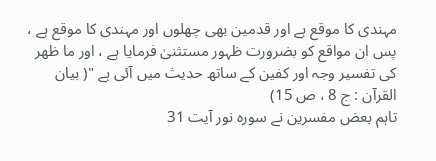مہندی کا موقع ہے اور قدمین بھی چھلوں اور مہندی کا موقع ہے ، پس ان مواقع کو بضرورت ظہور مستثنیٰ فرمایا ہے ، اور ما ظھر کی تفسیر وجہ اور کفین کے ساتھ حدیث میں آئی ہے "( بیان القرآن : ج 8 ، ص 15)
تاہم بعض مفسرین نے سورہ نور آیت 31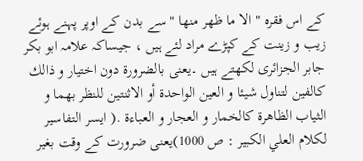کے اس فقرہ " الا ما ظهر منها " سے بدن کے اوپر پہنے ہوئے زیب و زینت کے کپڑے مراد لئے ہیں ، جیساکہ علامہ ابو بکر جابر الجزائری لکھتے ہیں ۔يعنی بالضرورة دون اختيار و ذالك كالفين لتناول شيئا و العين الواحدة أو الاثنتين للنظر بهما و الثياب الظاهرة كالخمار و العجار و العباءة .( ايسر التفاسير لكلام العلي الكبير : ص 1000)يعنی ضرورت کے وقت بغیر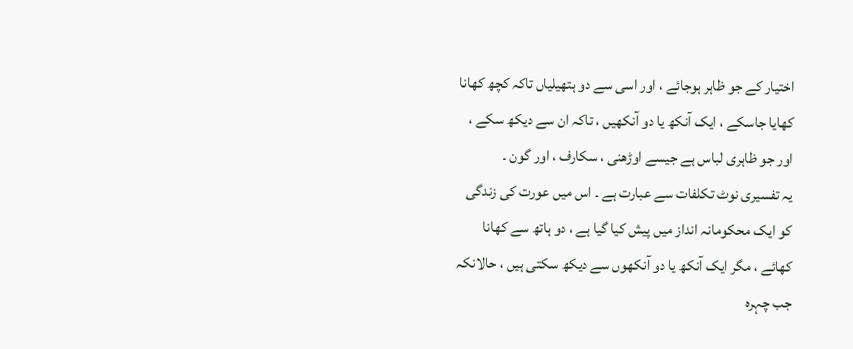اختیار کے جو ظاہر ہوجائے ، اور اسی سے دو ہتھیلیاں تاکہ کچھ کھانا کھایا جاسکے ، ایک آنکھ یا دو آنکھیں ، تاکہ ان سے دیکھ سکے ، اور جو ظاہری لباس ہے جیسے اوڑھنی ، سکارف ، اور گون ۔
یہ تفسیری نوٹ تکلفات سے عبارت ہے ۔ اس میں عورت کی زندگی کو ایک محکومانہ انداز میں پیش کیا گیا ہے ، دو ہاتھ سے کھانا کھائے ، مگر ایک آنکھ یا دو آنکھوں سے دیکھ سکتی ہیں ، حالانکہ جب چہرہ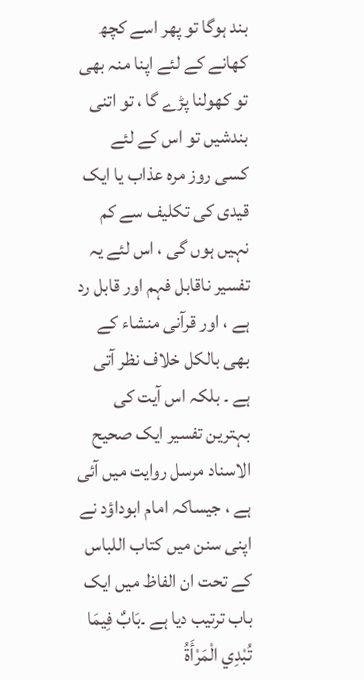بند ہوگا تو پھر اسے کچھ کھانے کے لئے اپنا منہ بھی تو کھولنا پڑے گا ، تو اتنی بندشیں تو اس کے لئے کسی روز مرہ عذاب یا ایک قیدی کی تکلیف سے کم نہیں ہوں گی ، اس لئے یہ تفسیر ناقابل فہم اور قابل رد ہے ، اور قرآنی منشاء کے بھی بالکل خلاف نظر آتی ہے ۔ بلکہ اس آیت کی بہترین تفسیر ایک صحیح الاسناد مرسل روایت میں آئی ہے ، جیساکہ امام ابوداؤد نے اپنی سنن میں کتاب اللباس کے تحت ان الفاظ میں ایک باب ترتیب دیا ہے ۔بَابٌ فِيمَا تُبْدِي الْمَرْأَةُ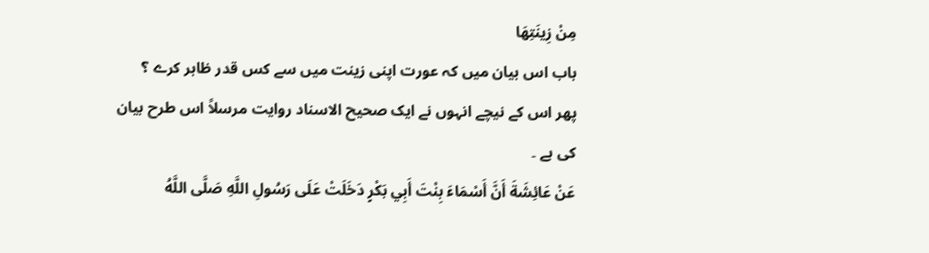مِنْ زِينَتِهَا
باب اس بیان میں کہ عورت اپنی زینت میں سے کس قدر ظاہر کرے ؟
پھر اس کے نیچے انہوں نے ایک صحیح الاسناد روایت مرسلاً اس طرح بیان کی ہے ۔
عَنْ عَائِشَةَ أَنَّ أَسْمَاءَ بِنْتَ أَبِي بَكْرٍ دَخَلَتْ عَلَى رَسُولِ اللَّهِ صَلَّى اللَّهُ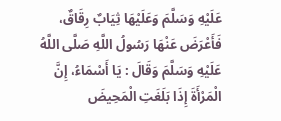عَلَيْهِ وَسَلَّمَ وَعَلَيْهَا ثِيَابٌ رِقَاقٌ، فَأَعْرَضَ عَنْهَا رَسُولُ اللَّهِ صَلَّى اللَّهُ عَلَيْهِ وَسَلَّمَ وَقَالَ : يَا أَسْمَاءُ، إِنَّ الْمَرْأَةَ إِذَا بَلَغَتِ الْمَحِيضَ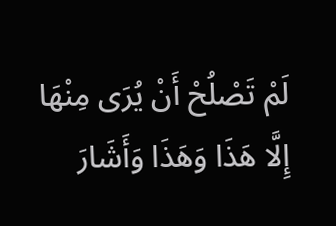لَمْ تَصْلُحْ أَنْ يُرَى مِنْهَا إِلَّا هَذَا وَهَذَا وَأَشَارَ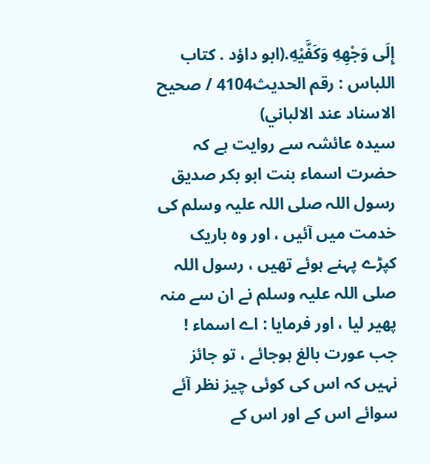إِلَى وَجْهِهِ وَكَفَّيْهِ.(ابو داؤد . كتاب اللباس : رقم الحديث4104 / صحیح الاسناد عند الالباني)
سیدہ عائشہ سے روایت ہے کہ حضرت اسماء بنت ابو بکر صدیق رسول اللہ صلی اللہ علیہ وسلم کی خدمت میں آئیں ، اور وہ باریک کپڑے پہنے ہوئے تھیں ، رسول اللہ صلی اللہ علیہ وسلم نے ان سے منہ پھیر لیا ، اور فرمایا : اے اسماء ! جب عورت بالغ ہوجائے ، تو جائز نہیں کہ اس کی کوئی چیز نظر آئے سوائے اس کے اور اس کے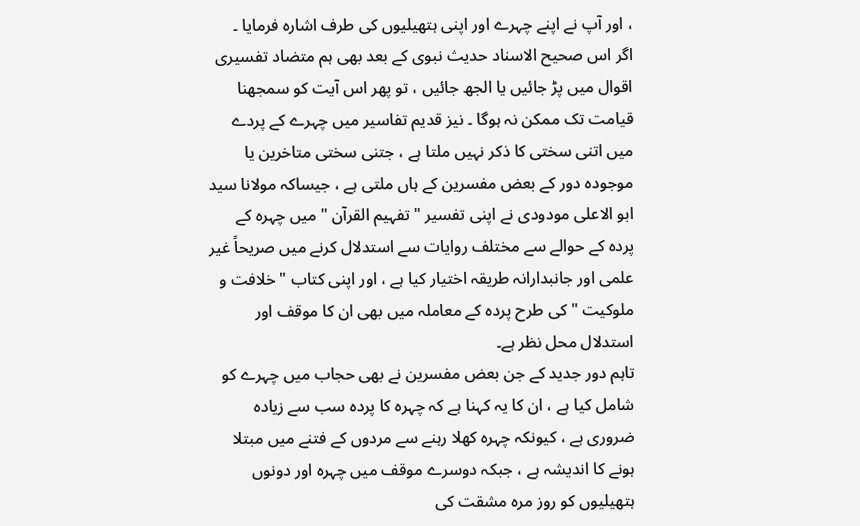، اور آپ نے اپنے چہرے اور اپنی ہتھیلیوں کی طرف اشارہ فرمایا ۔
اگر اس صحیح الاسناد حدیث نبوی کے بعد بھی ہم متضاد تفسیری اقوال میں پڑ جائیں یا الجھ جائیں ، تو پھر اس آیت کو سمجھنا قیامت تک ممکن نہ ہوگا ۔ نیز قدیم تفاسیر میں چہرے کے پردے میں اتنی سختی کا ذکر نہیں ملتا ہے ، جتنی سختی متاخرین یا موجودہ دور کے بعض مفسرین کے ہاں ملتی ہے ، جیساکہ مولانا سید ابو الاعلی مودودی نے اپنی تفسیر " تفہیم القرآن " میں چہرہ کے پردہ کے حوالے سے مختلف روایات سے استدلال کرنے میں صریحاً غیر علمی اور جانبدارانہ طریقہ اختیار کیا ہے ، اور اپنی کتاب " خلافت و ملوکیت " کی طرح پردہ کے معاملہ میں بھی ان کا موقف اور استدلال محل نظر ہے۔
تاہم دور جدید کے جن بعض مفسرین نے بھی حجاب میں چہرے کو شامل کیا ہے ، ان کا یہ کہنا ہے کہ چہرہ کا پردہ سب سے زیادہ ضروری ہے ، کیونکہ چہرہ کھلا رہنے سے مردوں کے فتنے میں مبتلا ہونے کا اندیشہ ہے ، جبکہ دوسرے موقف میں چہرہ اور دونوں ہتھیلیوں کو روز مرہ مشقت کی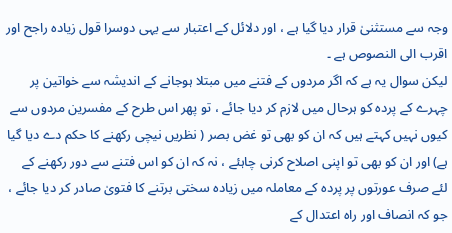وجہ سے مستثنیٰ قرار دیا گیا ہے ، اور دلائل کے اعتبار سے یہی دوسرا قول زیادہ راجح اور اقرب الی النصوص ہے ۔
لیکن سوال یہ ہے کہ اگر مردوں کے فتنے میں مبتلا ہوجانے کے اندیشہ سے خواتین پر چہرے کے پردہ کو ہرحال میں لازم کر دیا جائے ، تو پھر اس طرح کے مفسرین مردوں سے کیوں نہیں کہتے ہیں کہ ان کو بھی تو غض بصر ( نظریں نیچی رکھنے کا حکم دے دیا گیا ہے) اور ان کو بھی تو اپنی اصلاح کرنی چاہئے ، نہ کہ ان کو اس فتنے سے دور رکھنے کے لئے صرف عورتوں پر پردہ کے معاملہ میں زیادہ سختی برتنے کا فتویٰ صادر کر دیا جائے ، جو کہ انصاف اور راہ اعتدال کے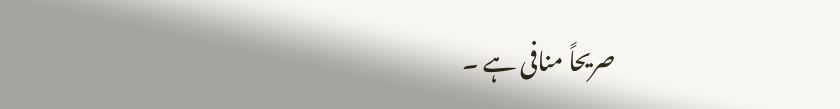صریحاً منافی ہے ۔